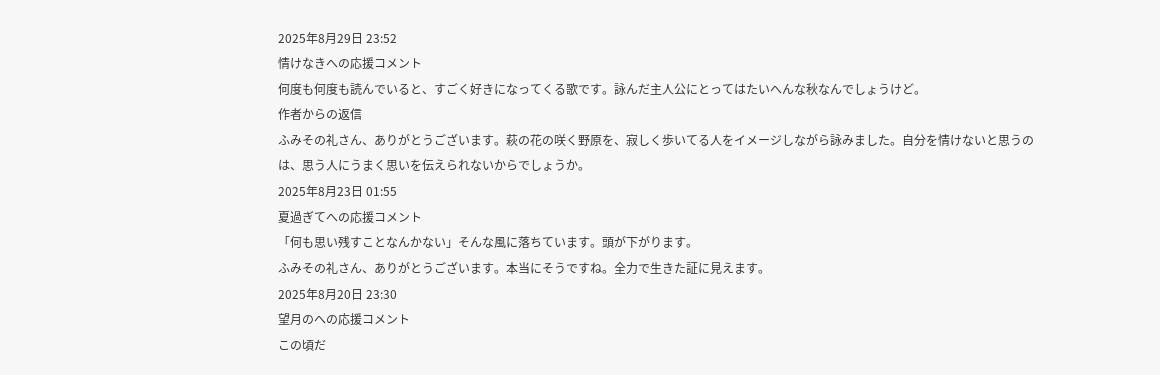2025年8月29日 23:52
情けなきへの応援コメント
何度も何度も読んでいると、すごく好きになってくる歌です。詠んだ主人公にとってはたいへんな秋なんでしょうけど。
作者からの返信
ふみその礼さん、ありがとうございます。萩の花の咲く野原を、寂しく歩いてる人をイメージしながら詠みました。自分を情けないと思うのは、思う人にうまく思いを伝えられないからでしょうか。
2025年8月23日 01:55
夏過ぎてへの応援コメント
「何も思い残すことなんかない」そんな風に落ちています。頭が下がります。
ふみその礼さん、ありがとうございます。本当にそうですね。全力で生きた証に見えます。
2025年8月20日 23:30
望月のへの応援コメント
この頃だ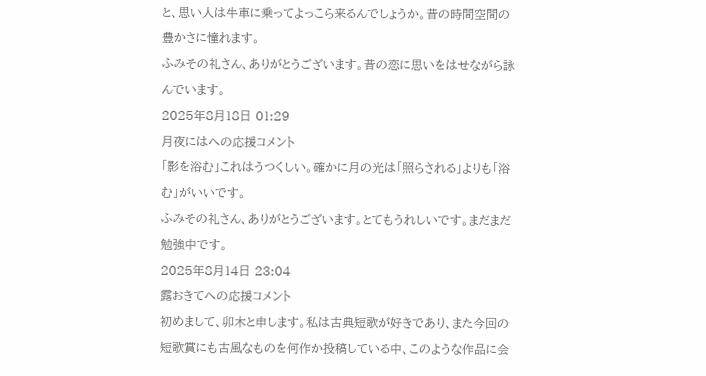と、思い人は牛車に乗ってよっこら来るんでしょうか。昔の時間空間の豊かさに憧れます。
ふみその礼さん、ありがとうございます。昔の恋に思いをはせながら詠んでいます。
2025年8月18日 01:29
月夜にはへの応援コメント
「影を浴む」これはうつくしい。確かに月の光は「照らされる」よりも「浴む」がいいです。
ふみその礼さん、ありがとうございます。とてもうれしいです。まだまだ勉強中です。
2025年8月14日 23:04
露おきてへの応援コメント
初めまして、卯木と申します。私は古典短歌が好きであり、また今回の短歌賞にも古風なものを何作か投稿している中、このような作品に会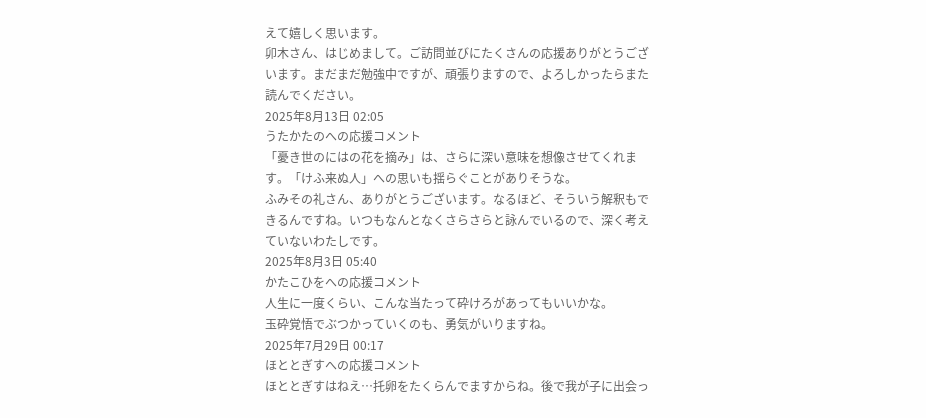えて嬉しく思います。
卯木さん、はじめまして。ご訪問並びにたくさんの応援ありがとうございます。まだまだ勉強中ですが、頑張りますので、よろしかったらまた読んでください。
2025年8月13日 02:05
うたかたのへの応援コメント
「憂き世のにはの花を摘み」は、さらに深い意味を想像させてくれます。「けふ来ぬ人」への思いも揺らぐことがありそうな。
ふみその礼さん、ありがとうございます。なるほど、そういう解釈もできるんですね。いつもなんとなくさらさらと詠んでいるので、深く考えていないわたしです。
2025年8月3日 05:40
かたこひをへの応援コメント
人生に一度くらい、こんな当たって砕けろがあってもいいかな。
玉砕覚悟でぶつかっていくのも、勇気がいりますね。
2025年7月29日 00:17
ほととぎすへの応援コメント
ほととぎすはねえ…托卵をたくらんでますからね。後で我が子に出会っ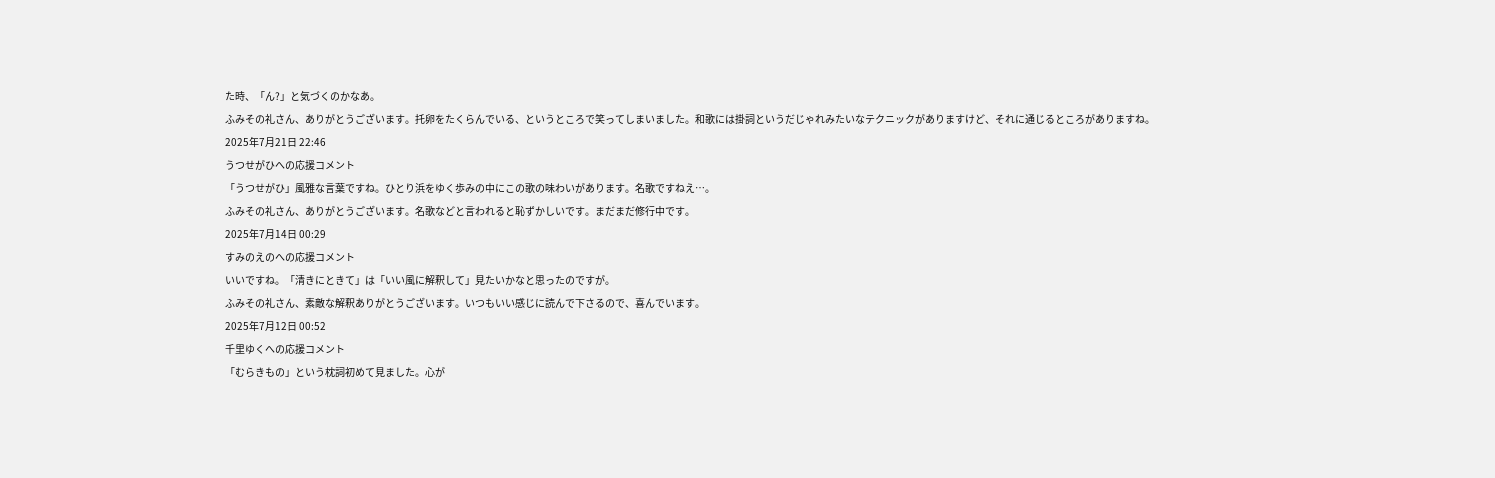た時、「ん?」と気づくのかなあ。
ふみその礼さん、ありがとうございます。托卵をたくらんでいる、というところで笑ってしまいました。和歌には掛詞というだじゃれみたいなテクニックがありますけど、それに通じるところがありますね。
2025年7月21日 22:46
うつせがひへの応援コメント
「うつせがひ」風雅な言葉ですね。ひとり浜をゆく歩みの中にこの歌の味わいがあります。名歌ですねえ…。
ふみその礼さん、ありがとうございます。名歌などと言われると恥ずかしいです。まだまだ修行中です。
2025年7月14日 00:29
すみのえのへの応援コメント
いいですね。「清きにときて」は「いい風に解釈して」見たいかなと思ったのですが。
ふみその礼さん、素敵な解釈ありがとうございます。いつもいい感じに読んで下さるので、喜んでいます。
2025年7月12日 00:52
千里ゆくへの応援コメント
「むらきもの」という枕詞初めて見ました。心が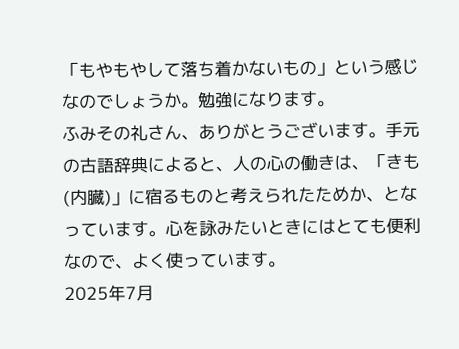「もやもやして落ち着かないもの」という感じなのでしょうか。勉強になります。
ふみその礼さん、ありがとうございます。手元の古語辞典によると、人の心の働きは、「きも(内臓)」に宿るものと考えられたためか、となっています。心を詠みたいときにはとても便利なので、よく使っています。
2025年7月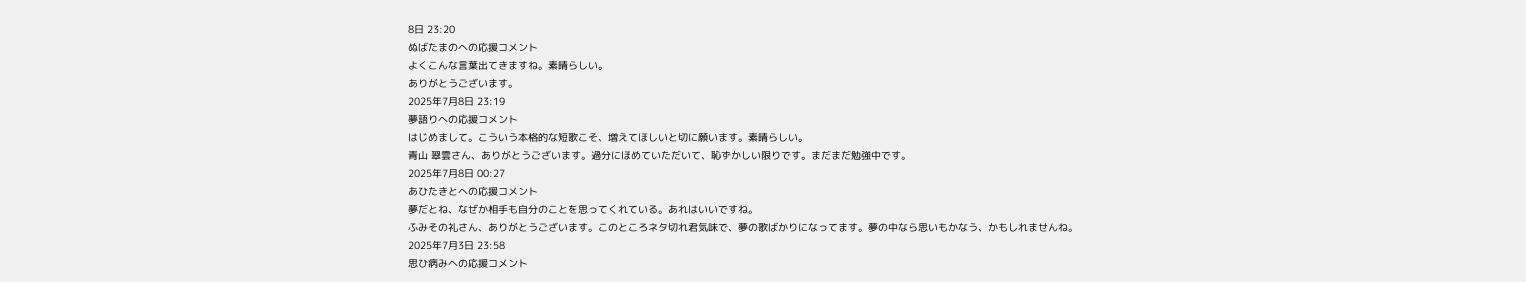8日 23:20
ぬばたまのへの応援コメント
よくこんな言葉出てきますね。素晴らしい。
ありがとうございます。
2025年7月8日 23:19
夢語りへの応援コメント
はじめまして。こういう本格的な短歌こそ、増えてほしいと切に願います。素晴らしい。
青山 翠雲さん、ありがとうございます。過分にほめていただいて、恥ずかしい限りです。まだまだ勉強中です。
2025年7月8日 00:27
あひたきとへの応援コメント
夢だとね、なぜか相手も自分のことを思ってくれている。あれはいいですね。
ふみその礼さん、ありがとうございます。このところネタ切れ君気味で、夢の歌ばかりになってます。夢の中なら思いもかなう、かもしれませんね。
2025年7月3日 23:58
思ひ病みへの応援コメント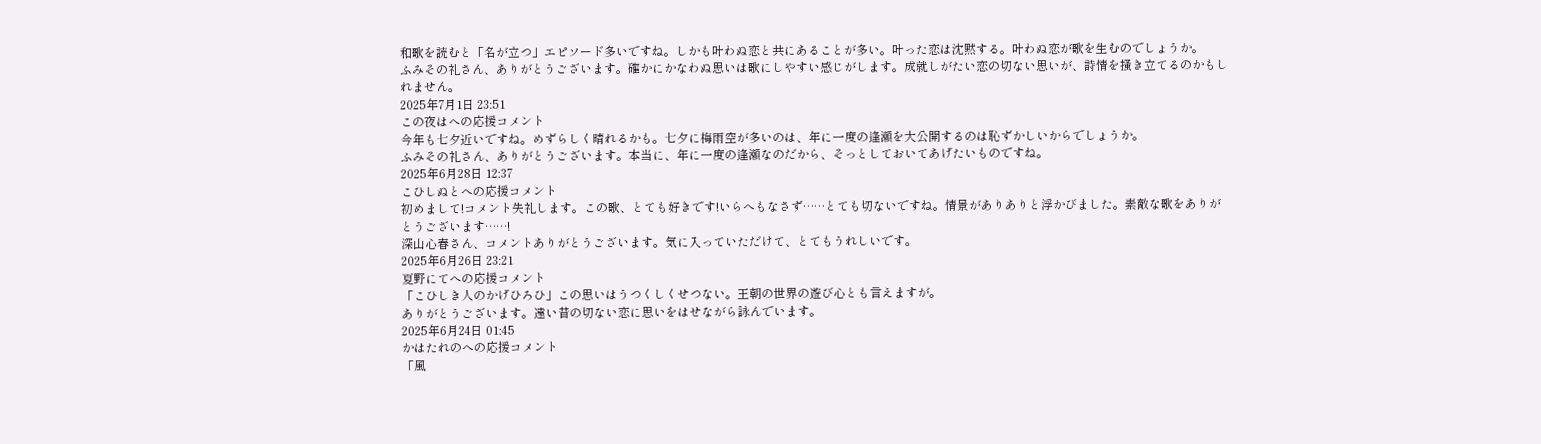和歌を読むと「名が立つ」エピソード多いですね。しかも叶わぬ恋と共にあることが多い。叶った恋は沈黙する。叶わぬ恋が歌を生むのでしょうか。
ふみその礼さん、ありがとうございます。確かにかなわぬ思いは歌にしやすい感じがします。成就しがたい恋の切ない思いが、詩情を掻き立てるのかもしれません。
2025年7月1日 23:51
この夜はへの応援コメント
今年も七夕近いですね。めずらしく晴れるかも。七夕に梅雨空が多いのは、年に一度の逢瀬を大公開するのは恥ずかしいからでしょうか。
ふみその礼さん、ありがとうございます。本当に、年に一度の逢瀬なのだから、そっとしておいてあげたいものですね。
2025年6月28日 12:37
こひしぬとへの応援コメント
初めまして!コメント失礼します。この歌、とても好きです!いらへもなさず……とても切ないですね。情景がありありと浮かびました。素敵な歌をありがとうございます……!
深山心春さん、コメントありがとうございます。気に入っていただけて、とてもうれしいです。
2025年6月26日 23:21
夏野にてへの応援コメント
「こひしき人のかげひろひ」この思いはうつくしくせつない。王朝の世界の遊び心とも言えますが。
ありがとうございます。遠い昔の切ない恋に思いをはせながら詠んでいます。
2025年6月24日 01:45
かはたれのへの応援コメント
「風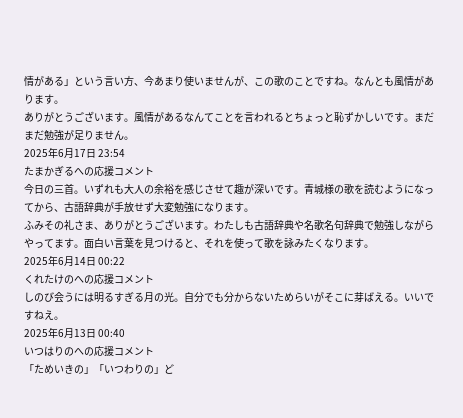情がある」という言い方、今あまり使いませんが、この歌のことですね。なんとも風情があります。
ありがとうございます。風情があるなんてことを言われるとちょっと恥ずかしいです。まだまだ勉強が足りません。
2025年6月17日 23:54
たまかぎるへの応援コメント
今日の三首。いずれも大人の余裕を感じさせて趣が深いです。青城様の歌を読むようになってから、古語辞典が手放せず大変勉強になります。
ふみその礼さま、ありがとうございます。わたしも古語辞典や名歌名句辞典で勉強しながらやってます。面白い言葉を見つけると、それを使って歌を詠みたくなります。
2025年6月14日 00:22
くれたけのへの応援コメント
しのび会うには明るすぎる月の光。自分でも分からないためらいがそこに芽ばえる。いいですねえ。
2025年6月13日 00:40
いつはりのへの応援コメント
「ためいきの」「いつわりの」ど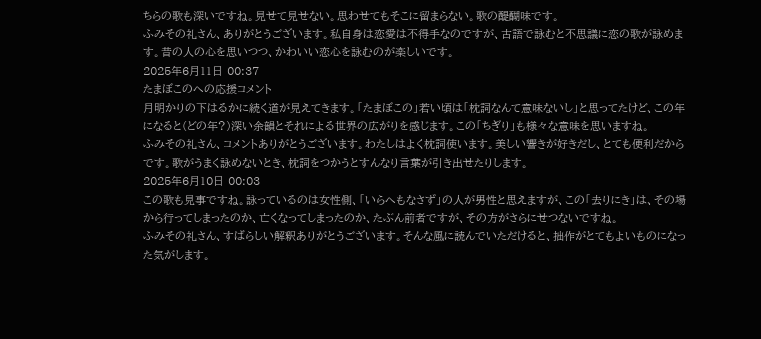ちらの歌も深いですね。見せて見せない。思わせてもそこに留まらない。歌の醍醐味です。
ふみその礼さん、ありがとうございます。私自身は恋愛は不得手なのですが、古語で詠むと不思議に恋の歌が詠めます。昔の人の心を思いつつ、かわいい恋心を詠むのが楽しいです。
2025年6月11日 00:37
たまぼこのへの応援コメント
月明かりの下はるかに続く道が見えてきます。「たまぼこの」若い頃は「枕詞なんて意味ないし」と思ってたけど、この年になると(どの年?)深い余韻とそれによる世界の広がりを感じます。この「ちぎり」も様々な意味を思いますね。
ふみその礼さん、コメントありがとうございます。わたしはよく枕詞使います。美しい響きが好きだし、とても便利だからです。歌がうまく詠めないとき、枕詞をつかうとすんなり言葉が引き出せたりします。
2025年6月10日 00:03
この歌も見事ですね。詠っているのは女性側、「いらへもなさず」の人が男性と思えますが、この「去りにき」は、その場から行ってしまったのか、亡くなってしまったのか、たぶん前者ですが、その方がさらにせつないですね。
ふみその礼さん、すばらしい解釈ありがとうございます。そんな風に読んでいただけると、拙作がとてもよいものになった気がします。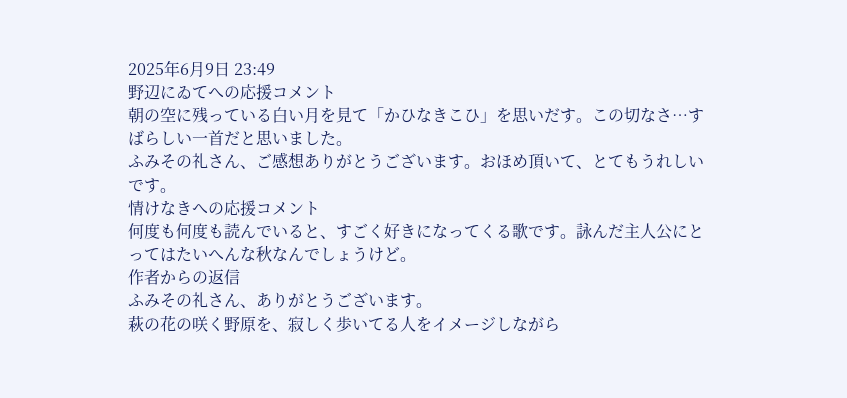2025年6月9日 23:49
野辺にゐてへの応援コメント
朝の空に残っている白い月を見て「かひなきこひ」を思いだす。この切なさ…すばらしい一首だと思いました。
ふみその礼さん、ご感想ありがとうございます。おほめ頂いて、とてもうれしいです。
情けなきへの応援コメント
何度も何度も読んでいると、すごく好きになってくる歌です。詠んだ主人公にとってはたいへんな秋なんでしょうけど。
作者からの返信
ふみその礼さん、ありがとうございます。
萩の花の咲く野原を、寂しく歩いてる人をイメージしながら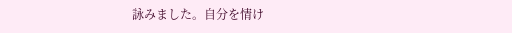詠みました。自分を情け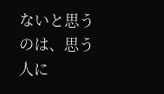ないと思うのは、思う人に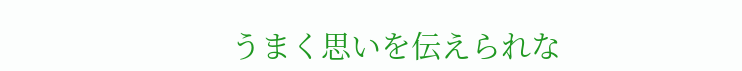うまく思いを伝えられな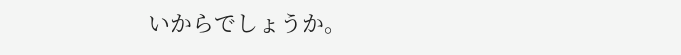いからでしょうか。